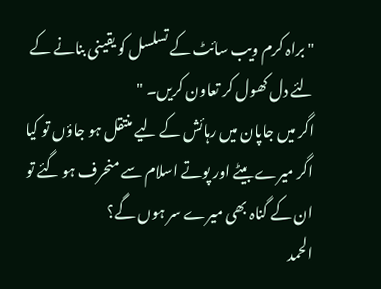"براہ کرم ویب سائٹ کے تسلسل کو یقینی بنانے کے لئے دل کھول کر تعاون کریں۔ "
اگر میں جاپان میں رہائش کے لیے منتقل ہو جاؤں تو کیا اگر میرے بیٹے اور پوتے اسلام سے منحرف ہو گئے تو ان کے گناہ بھی میرے سر ہوں گے؟
الحمد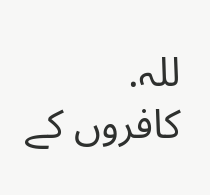للہ.
کافروں کے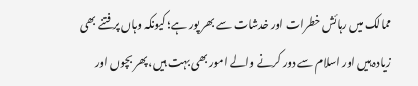ممالک میں رہائش خطرات اور خدشات سے بھر پور ہے؛ کیونکہ وہاں پر فتنے بھی زیادہ ہیں اور اسلام سے دور کرنے والے امور بھی بہت ہیں، پھر بچوں اور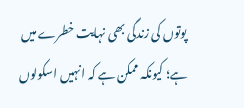پوتوں کی زندگی بھی نہایت خطرے میں ہے؛ کیونکہ ممکن ہے کہ انہیں اسکولوں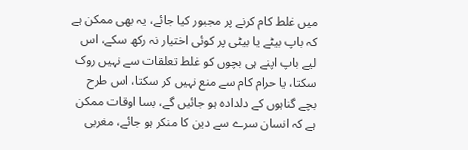میں غلط کام کرنے پر مجبور کیا جائے، یہ بھی ممکن ہے کہ باپ بیٹے یا بیٹی پر کوئی اختیار نہ رکھ سکے، اس لیے باپ اپنے ہی بچوں کو غلط تعلقات سے نہیں روک سکتا، یا حرام کام سے منع نہیں کر سکتا، اس طرح بچے گناہوں کے دلدادہ ہو جائیں گے، بسا اوقات ممکن ہے کہ انسان سرے سے دین کا منکر ہو جائے، مغربی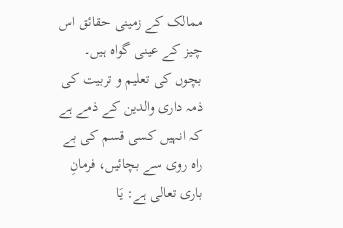ممالک کے زمینی حقائق اس چیز کے عینی گواہ ہیں۔
بچوں کی تعلیم و تربیت کی ذمہ داری والدین کے ذمے ہے کہ انہیں کسی قسم کی بے راہ روی سے بچائیں، فرمانِ باری تعالی ہے: يَا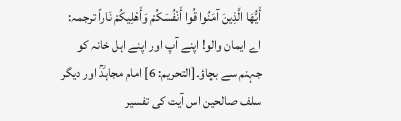أَيُّهَا الَّذِينَ آمَنُوا قُوا أَنْفُسَكُمْ وَأَهْلِيكُمْ نَاراً ترجمہ: اے ایمان والو! اپنے آپ اور اپنے اہل خانہ کو جہنم سے بچاؤ۔[التحریم: 6] امام مجاہدؒ اور دیگر سلف صالحین اس آیت کی تفسیر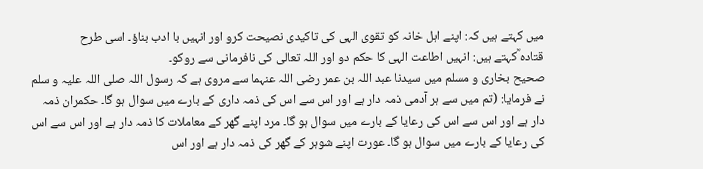میں کہتے ہیں کہ: اپنے اہل خانہ کو تقوی الہی کی تاکیدی نصیحت کرو اور انہیں با ادب بناؤ۔ اسی طرح قتادہ ؒکہتے ہیں: انہیں اطاعت الہی کا حکم دو اور اللہ تعالی کی نافرمانی سے روکو۔
صحیح بخاری و مسلم میں سیدنا عبد اللہ بن عمر رضی اللہ عنہما سے مروی ہے کہ رسول اللہ صلی اللہ علیہ و سلم نے فرمایا: (تم میں سے ہر آدمی ذمہ دار ہے اور اس سے اس کی ذمہ داری کے بارے میں سوال ہو گا۔ حکمران ذمہ دار ہے اور اس سے اس کی رعایا کے بارے میں سوال ہو گا۔ مرد اپنے گھر کے معاملات کا ذمہ دار ہے اور اس سے اس کی رعایا کے بارے میں سوال ہو گا۔ عورت اپنے شوہر کے گھر کی ذمہ دار ہے اور اس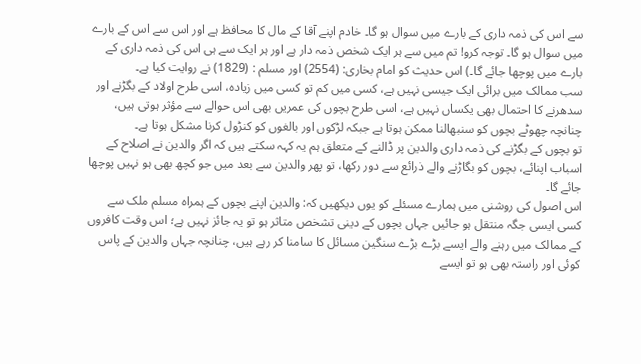سے اس کی ذمہ داری کے بارے میں سوال ہو گا۔ خادم اپنے آقا کے مال کا محافظ ہے اور اس سے اس کے بارے میں سوال ہو گا۔ توجہ کرو! تم میں سے ہر ایک شخص ذمہ دار ہے اور ہر ایک سے ہی اس کی ذمہ داری کے بارے میں پوچھا جائے گا۔) اس حدیث کو امام بخاری: (2554) اور مسلم : (1829) نے روایت کیا ہے۔
سب ممالک میں برائی ایک جیسی نہیں ہے، کسی میں کم تو کسی میں زیادہ، اسی طرح اولاد کے بگڑنے اور سدھرنے کا احتمال بھی یکساں نہیں ہے، اسی طرح بچوں کی عمریں بھی اس حوالے سے مؤثر ہوتی ہیں، چنانچہ چھوٹے بچوں کو سنبھالنا ممکن ہوتا ہے جبکہ لڑکوں اور بالغوں کو کنڑول کرنا مشکل ہوتا ہے۔
تو بچوں کے بگڑنے کی ذمہ داری والدین پر ڈالنے کے متعلق ہم یہ کہہ سکتے ہیں کہ اگر والدین نے اصلاح کے اسباب اپنائے، بچوں کو بگاڑنے والے ذرائع سے دور رکھا، تو پھر والدین سے بعد میں جو کچھ بھی ہو نہیں پوچھا جائے گا۔
اس اصول کی روشنی میں ہمارے مسئلے کو یوں دیکھیں کہ: والدین اپنے بچوں کے ہمراہ مسلم ملک سے کسی ایسی جگہ منتقل ہو جائیں جہاں بچوں کے دینی تشخص متاثر ہو تو یہ جائز نہیں ہے؛ اس وقت کافروں کے ممالک میں رہنے والے ایسے بڑے بڑے سنگین مسائل کا سامنا کر رہے ہیں، چنانچہ جہاں والدین کے پاس کوئی اور راستہ بھی ہو تو ایسے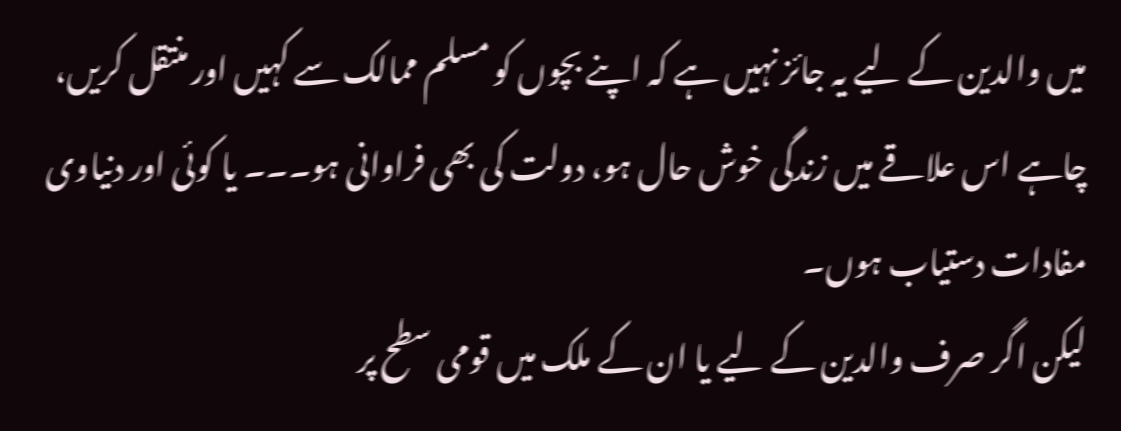میں والدین کے لیے یہ جائز نہیں ہے کہ اپنے بچوں کو مسلم ممالک سے کہیں اور منتقل کریں، چاہے اس علاقے میں زندگی خوش حال ہو، دولت کی بھی فراوانی ہو۔۔۔ یا کوئی اور دنیاوی مفادات دستیاب ہوں۔
لیکن اگر صرف والدین کے لیے یا ان کے ملک میں قومی سطح پر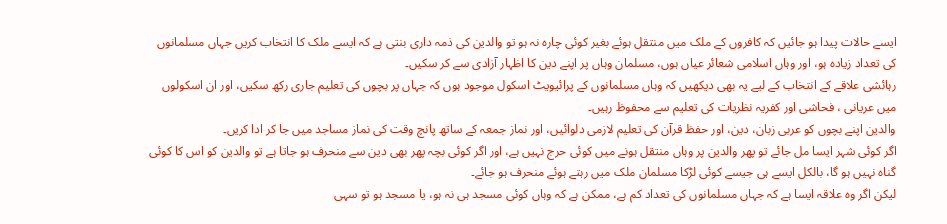ایسے حالات پیدا ہو جائیں کہ کافروں کے ملک میں منتقل ہوئے بغیر کوئی چارہ نہ ہو تو والدین کی ذمہ داری بنتی ہے کہ ایسے ملک کا انتخاب کریں جہاں مسلمانوں کی تعداد زیادہ ہو، اور وہاں اسلامی شعائر عیاں ہوں، مسلمان وہاں پر اپنے دین کا اظہار آزادی سے کر سکیں۔
رہائشی علاقے کے انتخاب کے لیے یہ بھی دیکھیں کہ وہاں مسلمانوں کے پرائیویٹ اسکول موجود ہوں کہ جہاں پر بچوں کی تعلیم جاری رکھ سکیں، اور ان اسکولوں میں عریانی ، فحاشی اور کفریہ نظریات کی تعلیم سے محفوظ رہیں۔
والدین اپنے بچوں کو عربی زبان، دین، اور حفظ قرآن کی تعلیم لازمی دلوائیں، اور نماز جمعہ کے ساتھ پانچ وقت کی نماز مساجد میں جا کر ادا کریں۔
اگر کوئی شہر ایسا مل جائے تو پھر والدین پر وہاں منتقل ہونے میں کوئی حرج نہیں ہے، اور اگر کوئی بچہ پھر بھی دین سے منحرف ہو جاتا ہے تو والدین کو اس کا کوئی گناہ نہیں ہو گا، بالکل ایسے ہی جیسے کوئی لڑکا مسلمان ملک میں رہتے ہوئے منحرف ہو جائے۔
لیکن اگر وہ علاقہ ایسا ہے کہ جہاں مسلمانوں کی تعداد کم ہے، ممکن ہے کہ وہاں کوئی مسجد ہی نہ ہو، یا مسجد ہو تو سہی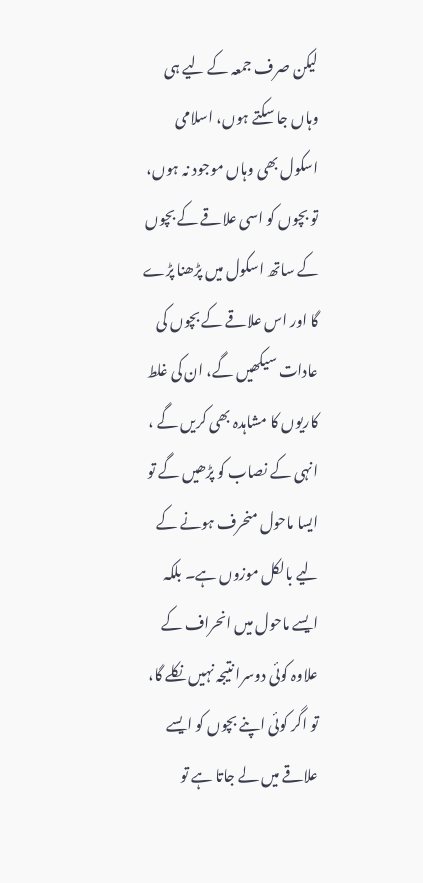لیکن صرف جمعہ کے لیے ہی وہاں جا سکتے ہوں، اسلامی اسکول بھی وہاں موجود نہ ہوں، تو بچوں کو اسی علاقے کے بچوں کے ساتھ اسکول میں پڑھنا پڑے گا اور اس علاقے کے بچوں کی عادات سیکھیں گے، ان کی غلط کاریوں کا مشاہدہ بھی کریں گے ، انہی کے نصاب کو پڑھیں گے تو ایسا ماحول منحرف ہونے کے لیے بالکل موزوں ہے۔ بلکہ ایسے ماحول میں انحراف کے علاوہ کوئی دوسرا نتیجہ نہیں نکلے گا، تو اگر کوئی اپنے بچوں کو ایسے علاقے میں لے جاتا ہے تو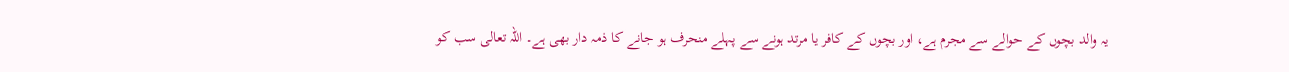یہ والد بچوں کے حوالے سے مجرم ہے، اور بچوں کے کافر یا مرتد ہونے سے پہلے منحرف ہو جانے کا ذمہ دار بھی ہے۔ اللہ تعالی سب کو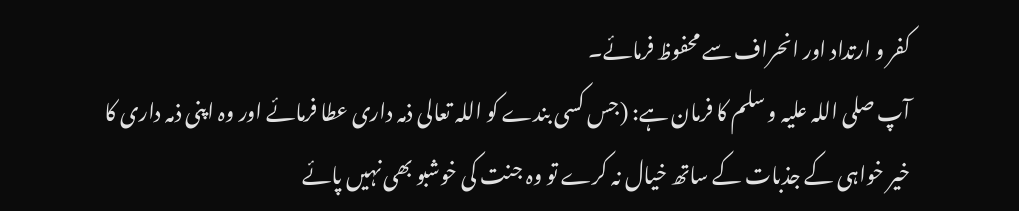کفر و ارتداد اور انحراف سے محفوظ فرمائے۔
آپ صلی اللہ علیہ و سلم کا فرمان ہے: (جس کسی بندے کو اللہ تعالی ذمہ داری عطا فرمائے اور وہ اپنی ذمہ داری کا خیر خواہی کے جذبات کے ساتھ خیال نہ کرے تو وہ جنت کی خوشبو بھی نہیں پائے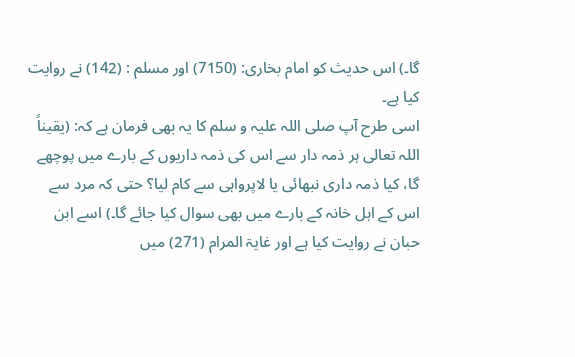گا۔) اس حدیث کو امام بخاری: (7150) اور مسلم : (142) نے روایت کیا ہے۔
اسی طرح آپ صلی اللہ علیہ و سلم کا یہ بھی فرمان ہے کہ: (یقیناً اللہ تعالی ہر ذمہ دار سے اس کی ذمہ داریوں کے بارے میں پوچھے گا، کیا ذمہ داری نبھائی یا لاپرواہی سے کام لیا؟ حتی کہ مرد سے اس کے اہل خانہ کے بارے میں بھی سوال کیا جائے گا۔) اسے ابن حبان نے روایت کیا ہے اور غایۃ المرام (271) میں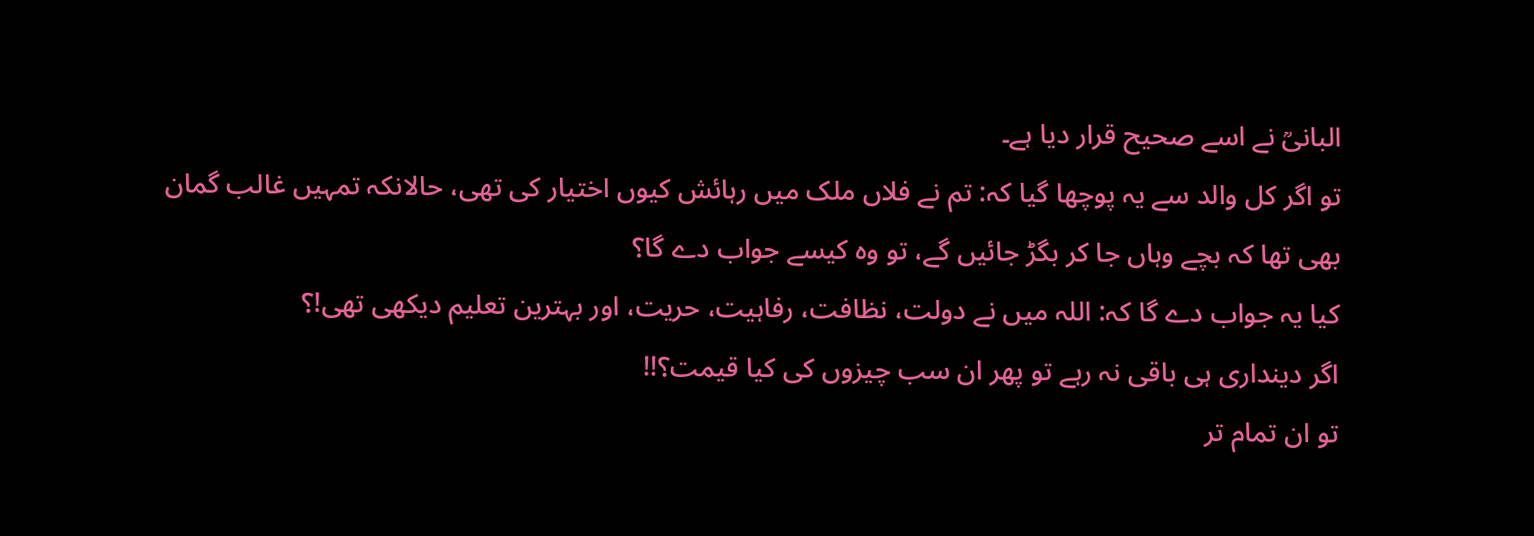البانیؒ نے اسے صحیح قرار دیا ہے۔
تو اگر کل والد سے یہ پوچھا گیا کہ: تم نے فلاں ملک میں رہائش کیوں اختیار کی تھی، حالانکہ تمہیں غالب گمان بھی تھا کہ بچے وہاں جا کر بگڑ جائیں گے، تو وہ کیسے جواب دے گا؟
کیا یہ جواب دے گا کہ: اللہ میں نے دولت، نظافت، رفاہیت، حریت، اور بہترین تعلیم دیکھی تھی!؟
اگر دینداری ہی باقی نہ رہے تو پھر ان سب چیزوں کی کیا قیمت؟!!
تو ان تمام تر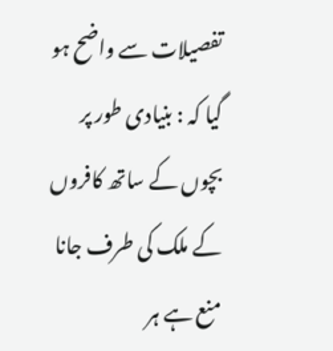تفصیلات سے واضح ہو گیا کہ : بنیادی طور پر بچوں کے ساتھ کافروں کے ملک کی طرف جانا منع ہے ہر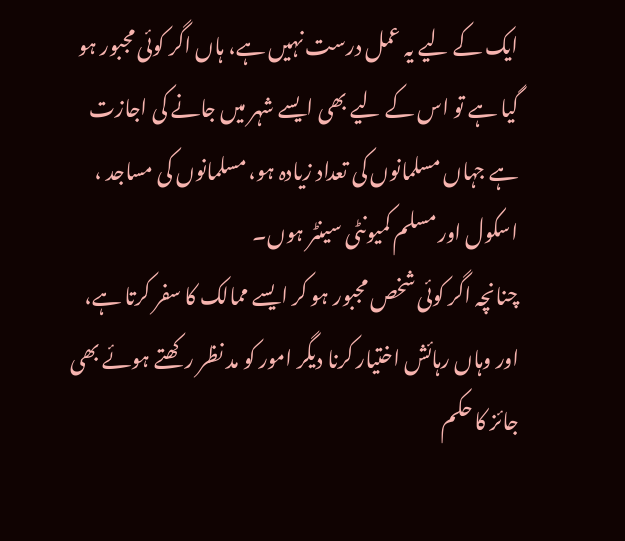ایک کے لیے یہ عمل درست نہیں ہے، ہاں اگر کوئی مجبور ہو گیا ہے تو اس کے لیے بھی ایسے شہر میں جانے کی اجازت ہے جہاں مسلمانوں کی تعداد زیادہ ہو، مسلمانوں کی مساجد ، اسکول اور مسلم کمیونٹی سینٹر ہوں۔
چنانچہ اگر کوئی شخص مجبور ہو کر ایسے ممالک کا سفر کرتا ہے، اور وہاں رہائش اختیار کرنا دیگر امور کو مد نظر رکھتے ہوئے بھی جائز کا حکم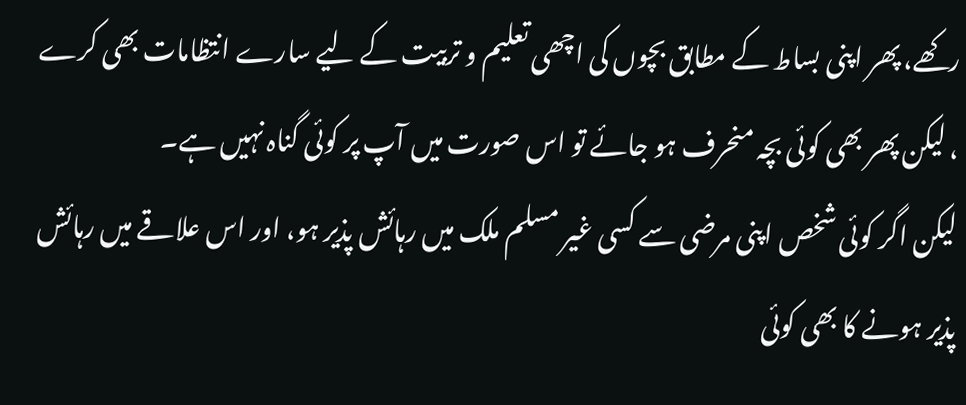رکھے، پھر اپنی بساط کے مطابق بچوں کی اچھی تعلیم و تربیت کے لیے سارے انتظامات بھی کرے ، لیکن پھر بھی کوئی بچہ منحرف ہو جائے تو اس صورت میں آپ پر کوئی گناہ نہیں ہے۔
لیکن اگر کوئی شخص اپنی مرضی سے کسی غیر مسلم ملک میں رہائش پذیر ہو، اور اس علاقے میں رہائش پذیر ہونے کا بھی کوئی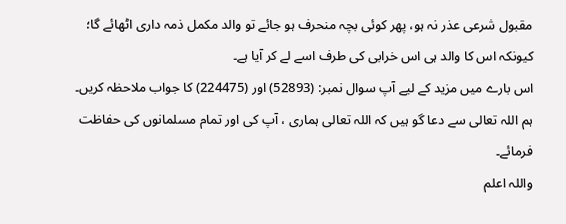مقبول شرعی عذر نہ ہو، پھر کوئی بچہ منحرف ہو جائے تو والد مکمل ذمہ داری اٹھائے گا؛ کیونکہ اس کا والد ہی اس خرابی کی طرف اسے لے کر آیا ہے۔
اس بارے میں مزید کے لیے آپ سوال نمبر: (52893) اور (224475) کا جواب ملاحظہ کریں۔
ہم اللہ تعالی سے دعا گو ہیں کہ اللہ تعالی ہماری ، آپ کی اور تمام مسلمانوں کی حفاظت فرمائے۔
واللہ اعلم